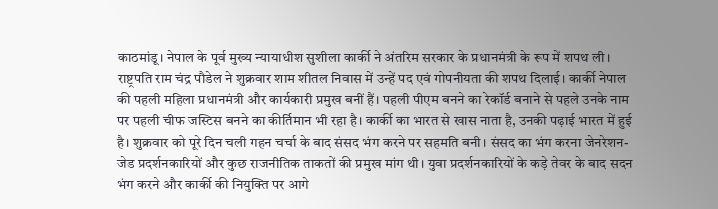काठमांडू। नेपाल के पूर्व मुख्य न्यायाधीश सुशीला कार्की ने अंतरिम सरकार के प्रधानमंत्री के रूप में शपथ ली। राष्ट्रपति राम चंद्र पौडेल ने शुक्रवार शाम शीतल निवास में उन्हें पद एवं गोपनीयता की शपथ दिलाई। कार्की नेपाल की पहली महिला प्रधानमंत्री और कार्यकारी प्रमुख बनीं हैं। पहली पीएम बनने का रेकॉर्ड बनाने से पहले उनके नाम पर पहली चीफ जस्टिस बनने का कीर्तिमान भी रहा है। कार्की का भारत से खास नाता है, उनकी पढ़ाई भारत में हुई है। शुक्रवार को पूरे दिन चली गहन चर्चा के बाद संसद भंग करने पर सहमति बनी। संसद का भंग करना जेनरेशन-जेड प्रदर्शनकारियों और कुछ राजनीतिक ताकतों की प्रमुख मांग थी। युवा प्रदर्शनकारियों के कड़े तेवर के बाद सदन भंग करने और कार्की की नियुक्ति पर आगे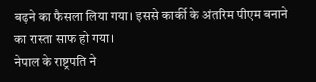बढ़ने का फैसला लिया गया। इससे कार्की के अंतरिम पीएम बनाने का रास्ता साफ हो गया।
नेपाल के राष्ट्रपति ने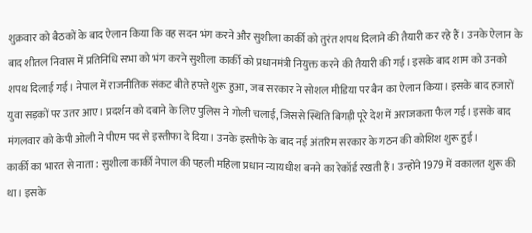शुक्रवार को बैठकों के बाद ऐलान किया कि वह सदन भंग करने और सुशीला कार्की को तुरंत शपथ दिलाने की तैयारी कर रहे हैं। उनके ऐलान के बाद शीतल निवास में प्रतिनिधि सभा को भंग करने सुशीला कार्की को प्रधानमंत्री नियुक्त करने की तैयारी की गई। इसके बाद शाम को उनको शपथ दिलाई गई। नेपाल में राजनीतिक संकट बीते हफ्ते शुरू हुआ, जब सरकार ने सोशल मीडिया पर बैन का ऐलान किया। इसके बाद हजारों युवा सड़कों पर उतर आए। प्रदर्शन को दबाने के लिए पुलिस ने गोली चलाई, जिससे स्थिति बिगड़ी पूरे देश में अराजकता फैल गई। इसके बाद मंगलवार को केपी ओली ने पीएम पद से इस्तीफा दे दिया। उनके इस्तीफे के बाद नई अंतरिम सरकार के गठन की कोशिश शुरू हुई।
कार्की का भारत से नाता : सुशीला कार्की नेपाल की पहली महिला प्रधान न्यायधीश बनने का रेकॉर्ड रखती हैं। उन्होंने 1979 में वकालत शुरू की था। इसके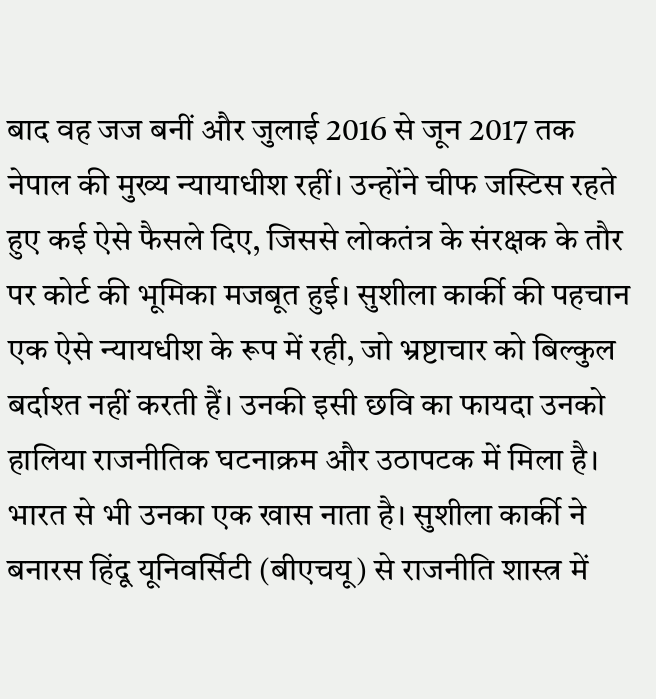बाद वह जज बनीं और जुलाई 2016 से जून 2017 तक नेपाल की मुख्य न्यायाधीश रहीं। उन्होंने चीफ जस्टिस रहते हुए कई ऐसे फैसले दिए, जिससे लोकतंत्र के संरक्षक के तौर पर कोर्ट की भूमिका मजबूत हुई। सुशीला कार्की की पहचान एक ऐसे न्यायधीश के रूप में रही, जो भ्रष्टाचार को बिल्कुल बर्दाश्त नहीं करती हैं। उनकी इसी छवि का फायदा उनको हालिया राजनीतिक घटनाक्रम और उठापटक में मिला है। भारत से भी उनका एक खास नाता है। सुशीला कार्की ने बनारस हिंदू यूनिवर्सिटी (बीएचयू) से राजनीति शास्त्र में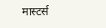मास्टर्स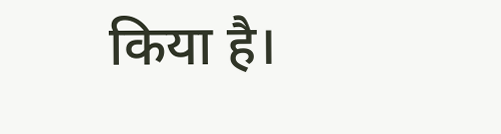किया है।